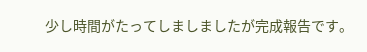少し時間がたってしましましたが完成報告です。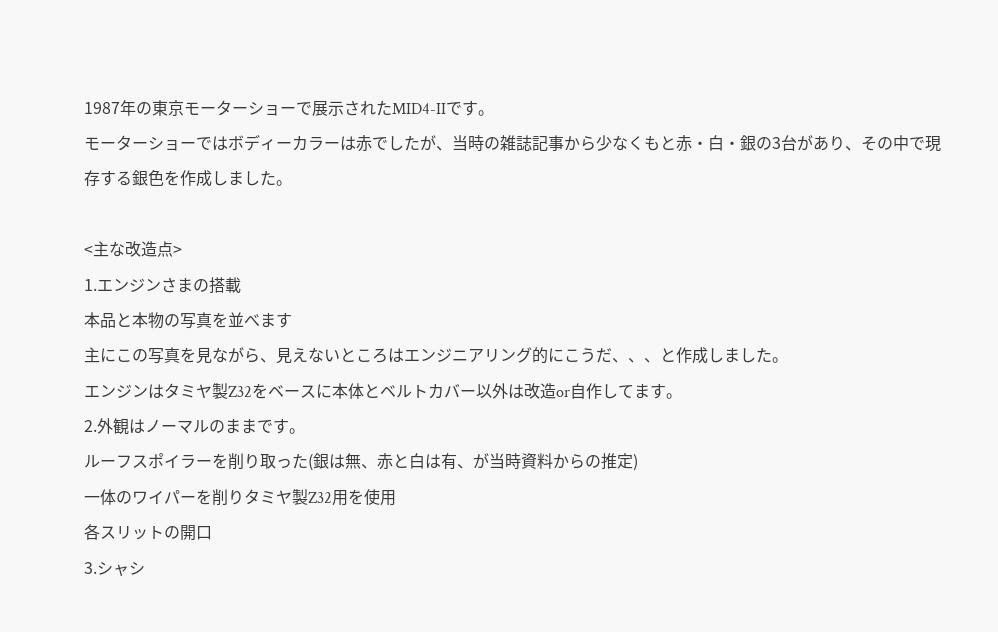1987年の東京モーターショーで展示されたMID4-IIです。
モーターショーではボディーカラーは赤でしたが、当時の雑誌記事から少なくもと赤・白・銀の3台があり、その中で現存する銀色を作成しました。

<主な改造点>
1.エンジンさまの搭載
本品と本物の写真を並べます
主にこの写真を見ながら、見えないところはエンジニアリング的にこうだ、、、と作成しました。
エンジンはタミヤ製Z32をベースに本体とベルトカバー以外は改造or自作してます。
2.外観はノーマルのままです。
ルーフスポイラーを削り取った(銀は無、赤と白は有、が当時資料からの推定)
一体のワイパーを削りタミヤ製Z32用を使用
各スリットの開口
3.シャシ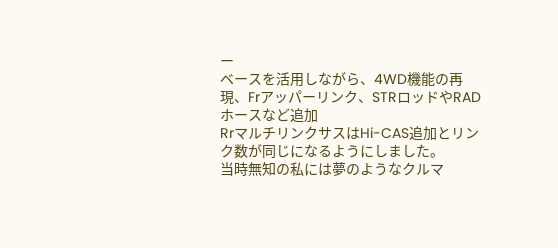ー
ベースを活用しながら、4WD機能の再現、Frアッパーリンク、STRロッドやRADホースなど追加
RrマルチリンクサスはHi-CAS追加とリンク数が同じになるようにしました。
当時無知の私には夢のようなクルマ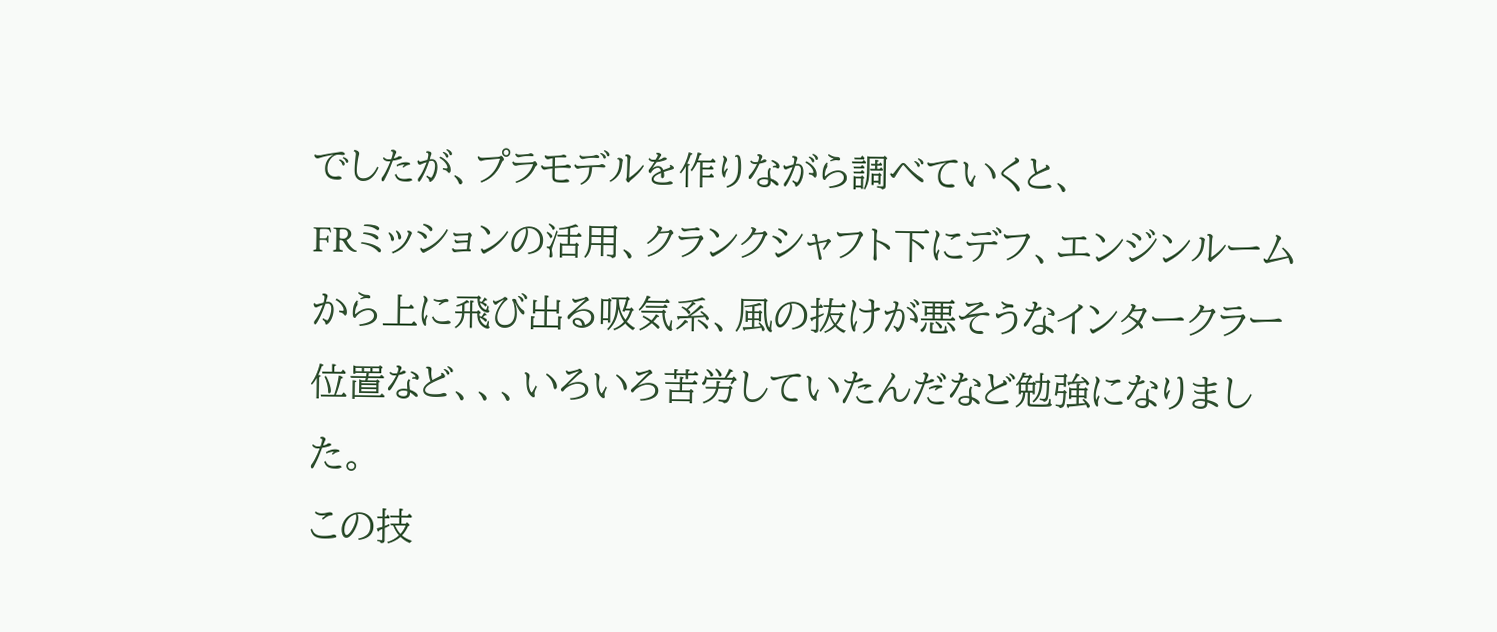でしたが、プラモデルを作りながら調べていくと、
FRミッションの活用、クランクシャフト下にデフ、エンジンルームから上に飛び出る吸気系、風の抜けが悪そうなインタークラー位置など、、、いろいろ苦労していたんだなど勉強になりました。
この技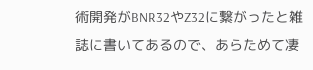術開発がBNR32やZ32に繋がったと雑誌に書いてあるので、あらためて凄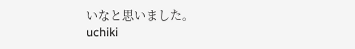いなと思いました。
uchiki